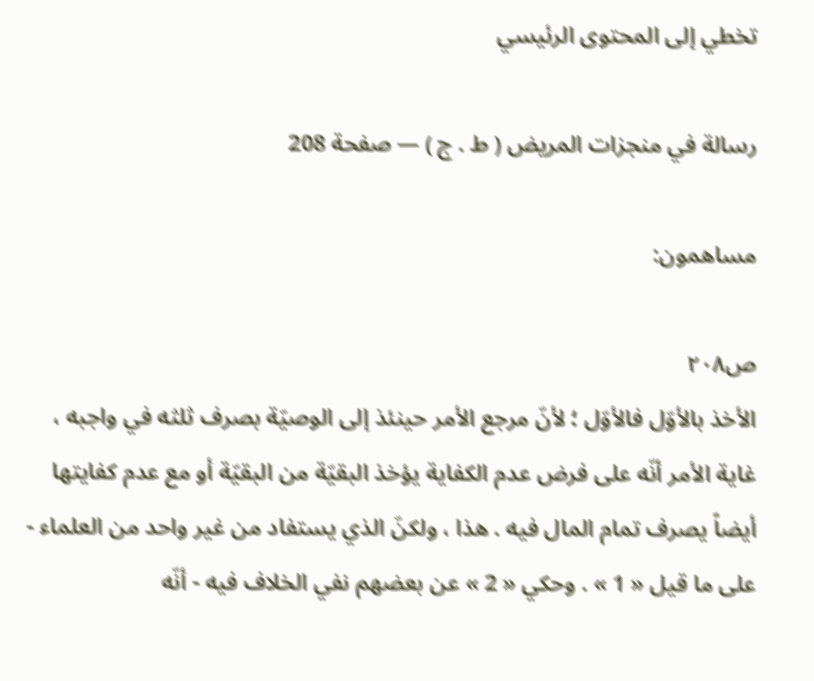تخطي إلى المحتوى الرئيسي

رسالة في منجزات المريض ( ط . ج ) — صفحة 208

مساهمون:

ص٢٠٨
الأخذ بالأوّل فالأوّل ؛ لأنّ مرجع الأمر حينئذ إلى الوصيّة بصرف ثلثه في واجبه ، غاية الأمر أنّه على فرض عدم الكفاية يؤخذ البقيّة من البقيّة أو مع عدم كفايتها أيضاً يصرف تمام المال فيه . هذا ، ولكنّ الذي يستفاد من غير واحد من العلماء - على ما قيل « 1 » . وحكي « 2 » عن بعضهم نفي الخلاف فيه - أنّه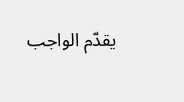يقدّم الواجب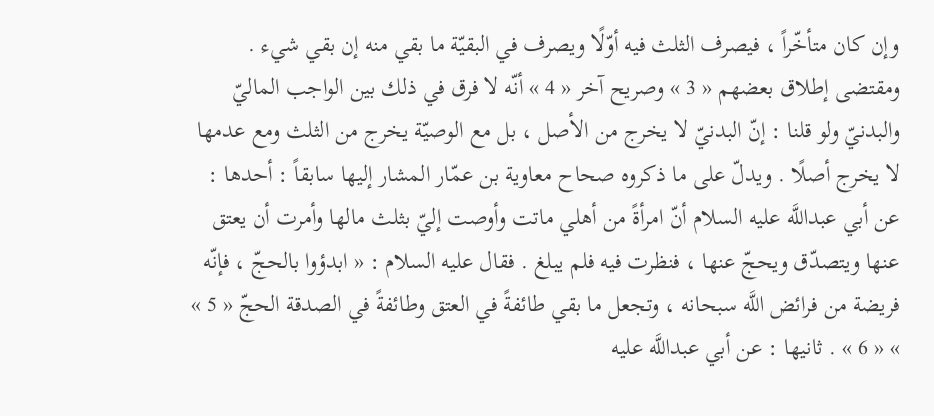وإن كان متأخّراً ، فيصرف الثلث فيه أوّلًا ويصرف في البقيّة ما بقي منه إن بقي شيء . ومقتضى إطلاق بعضهم « 3 » وصريح آخر « 4 » أنّه لا فرق في ذلك بين الواجب الماليّ والبدنيّ ولو قلنا : إنّ البدنيّ لا يخرج من الأصل ، بل مع الوصيّة يخرج من الثلث ومع عدمها لا يخرج أصلًا . ويدلّ على ما ذكروه صحاح معاوية بن عمّار المشار إليها سابقاً : أحدها : عن أبي عبداللَّه عليه السلام أنّ امرأةً من أهلي ماتت وأوصت إليّ بثلث مالها وأمرت أن يعتق عنها ويتصدّق ويحجّ عنها ، فنظرت فيه فلم يبلغ . فقال عليه السلام : « ابدؤوا بالحجّ ، فإنّه فريضة من فرائض اللَّه سبحانه ، وتجعل ما بقي طائفةً في العتق وطائفةً في الصدقة الحجّ « 5 » » « 6 » . ثانيها : عن أبي عبداللَّه عليه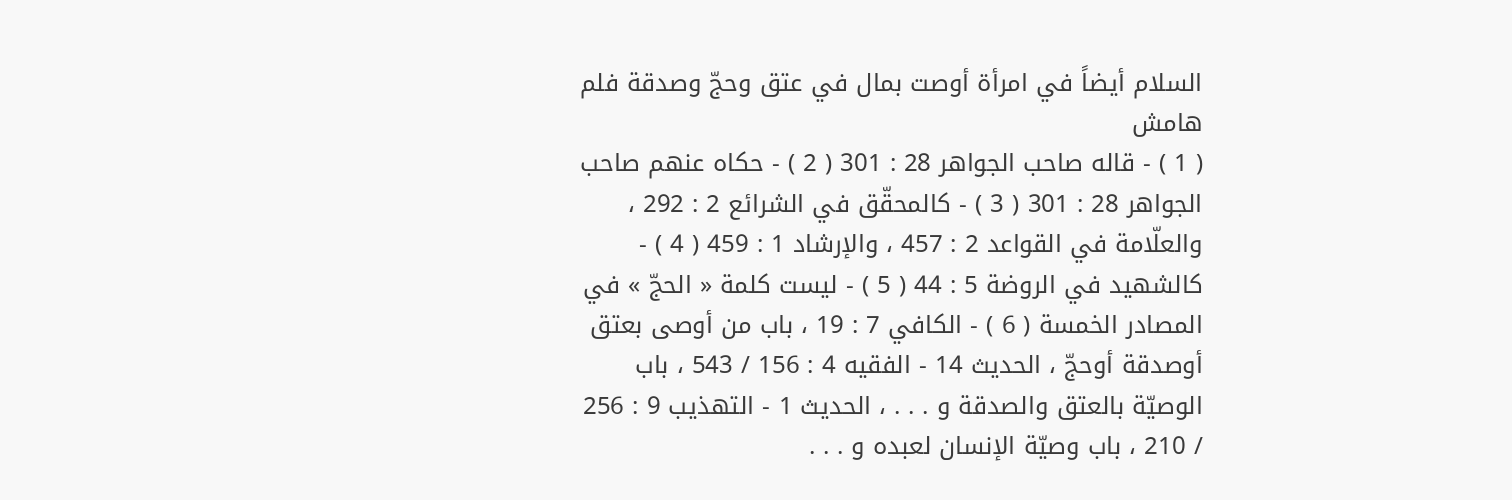السلام أيضاً في امرأة أوصت بمال في عتق وحجّ وصدقة فلم
هامش
( 1 ) - قاله صاحب الجواهر 28 : 301 ( 2 ) - حكاه عنهم صاحب الجواهر 28 : 301 ( 3 ) - كالمحقّق في الشرائع 2 : 292 ، والعلّامة في القواعد 2 : 457 ، والإرشاد 1 : 459 ( 4 ) - كالشهيد في الروضة 5 : 44 ( 5 ) - ليست كلمة « الحجّ » في المصادر الخمسة ( 6 ) - الكافي 7 : 19 ، باب من أوصى بعتق أوصدقة أوحجّ ، الحديث 14 - الفقيه 4 : 156 / 543 ، باب الوصيّة بالعتق والصدقة و . . . ، الحديث 1 - التهذيب 9 : 256 / 210 ، باب وصيّة الإنسان لعبده و . . .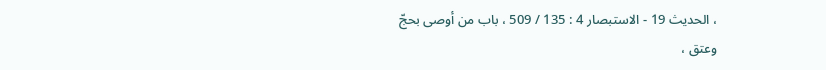، الحديث 19 - الاستبصار 4 : 135 / 509 ، باب من أوصى بحجّ وعتق ،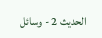الحديث 2 - وسائل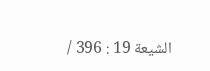الشيعة 19 : 396 /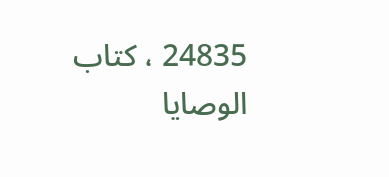24835 ، كتاب الوصايا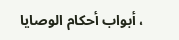، أبواب أحكام الوصايا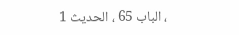، الباب 65 ، الحديث 1